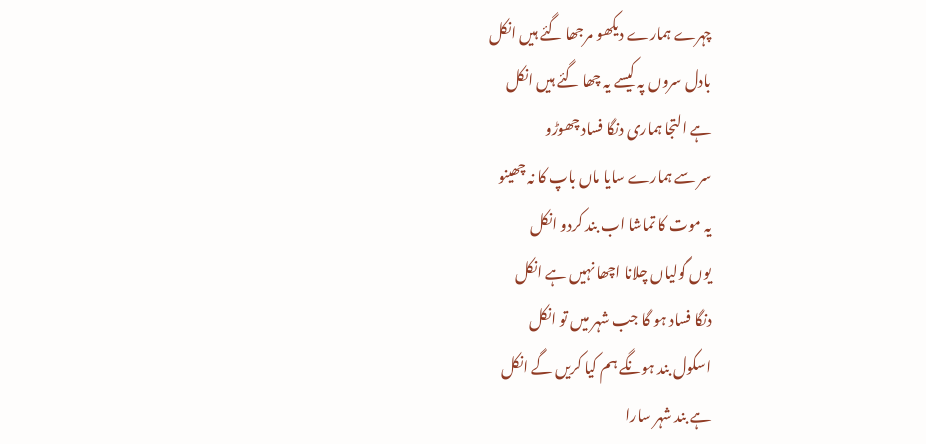چہرے ہمارے دیکھو مرجھا گئے ہیں انکل
بادل سروں پہ کیسے یہ چھا گئے ہیں انکل
ہے التجا ہماری دنگا فساد چھوڑو
سر سے ہمارے سایا ماں باپ کا نہ چھینو
یہ موت کا تماشا اب بند کردو انکل
یوں گولیاں چلانا اچھا نہیں ہے انکل
دنگا فساد ہو گا جب شہر میں تو انکل
اسکول بند ہونگے ہم کیا کریں گے انکل
ہے بند شہر سارا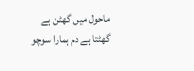ماحول میں گھٹن ہے
گھٹتا ہے دم ہمارا سوچو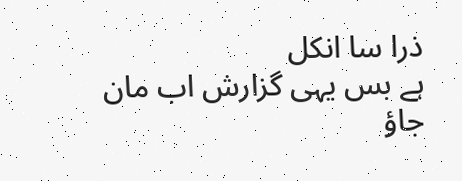ذرا سا انکل
ہے بس یہی گزارش اب مان جاؤ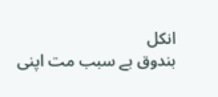انکل
بندوق بے سبب مت اپنی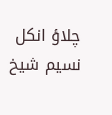چلاؤ انکل
نسیم شیخ